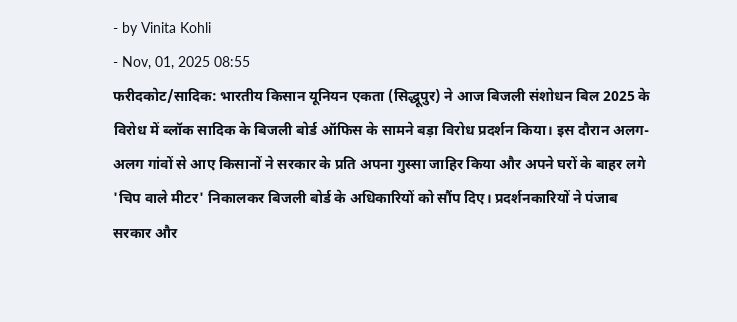- by Vinita Kohli
- Nov, 01, 2025 08:55
फरीदकोट/सादिक: भारतीय किसान यूनियन एकता (सिद्धूपुर) ने आज बिजली संशोधन बिल 2025 के विरोध में ब्लॉक सादिक के बिजली बोर्ड ऑफिस के सामने बड़ा विरोध प्रदर्शन किया। इस दौरान अलग-अलग गांवों से आए किसानों ने सरकार के प्रति अपना गुस्सा जाहिर किया और अपने घरों के बाहर लगे 'चिप वाले मीटर' निकालकर बिजली बोर्ड के अधिकारियों को सौंप दिए। प्रदर्शनकारियों ने पंजाब सरकार और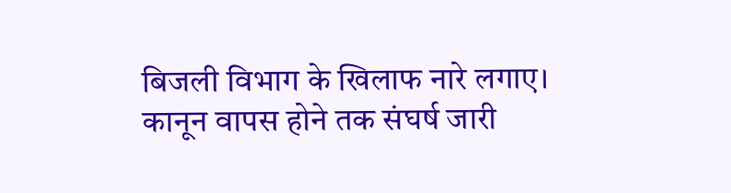बिजली विभाग के खिलाफ नारे लगाए।
कानून वापस होने तक संघर्ष जारी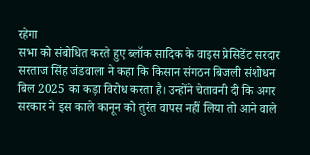रहेगा
सभा को संबोधित करते हुए ब्लॉक सादिक के वाइस प्रेसिडेंट सरदार सरताज सिंह जंडवाला ने कहा कि किसान संगठन बिजली संशोधन बिल 2025 का कड़ा विरोध करता है। उन्होंने चेतावनी दी कि अगर सरकार ने इस काले कानून को तुरंत वापस नहीं लिया तो आने वाले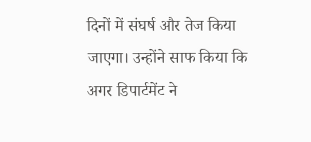दिनों में संघर्ष और तेज किया जाएगा। उन्होंने साफ किया कि अगर डिपार्टमेंट ने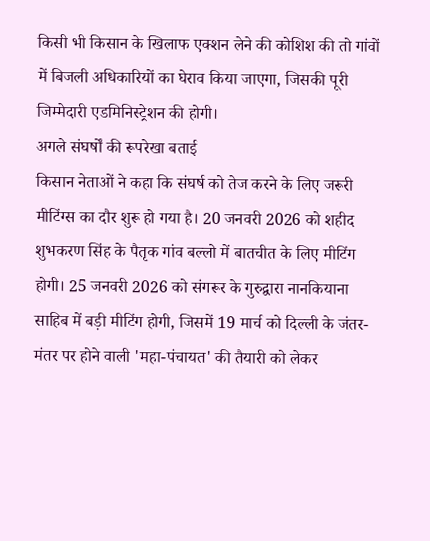किसी भी किसान के खिलाफ एक्शन लेने की कोशिश की तो गांवों में बिजली अधिकारियों का घेराव किया जाएगा, जिसकी पूरी जिम्मेदारी एडमिनिस्ट्रेशन की होगी।
अगले संघर्षों की रूपरेखा बताई
किसान नेताओं ने कहा कि संघर्ष को तेज करने के लिए जरूरी मीटिंग्स का दौर शुरू हो गया है। 20 जनवरी 2026 को शहीद शुभकरण सिंह के पैतृक गांव बल्लो में बातचीत के लिए मीटिंग होगी। 25 जनवरी 2026 को संगरूर के गुरुद्वारा नानकियाना साहिब में बड़ी मीटिंग होगी, जिसमें 19 मार्च को दिल्ली के जंतर-मंतर पर होने वाली 'महा-पंचायत' की तैयारी को लेकर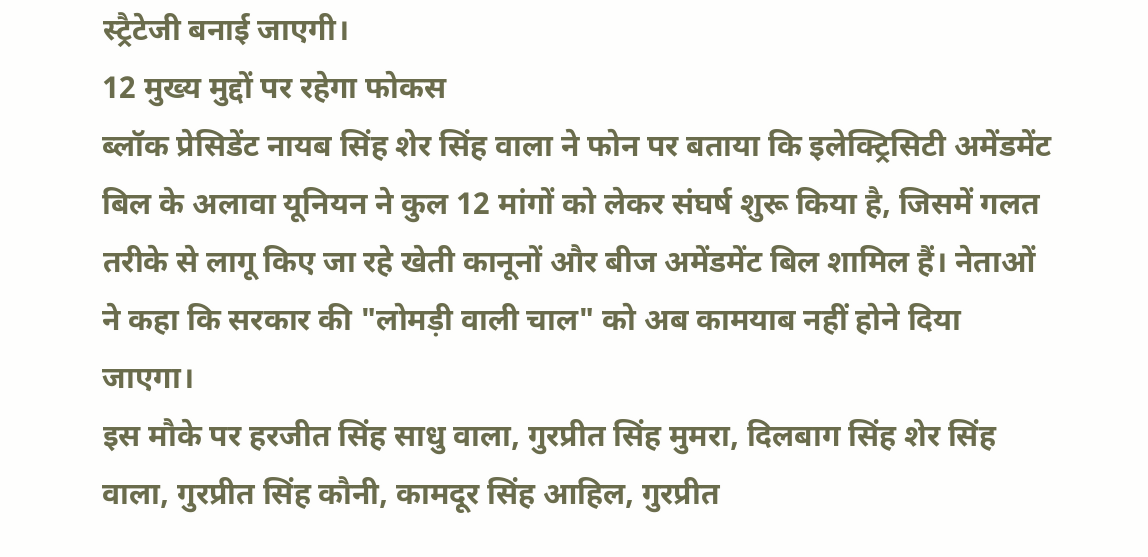स्ट्रैटेजी बनाई जाएगी।
12 मुख्य मुद्दों पर रहेगा फोकस
ब्लॉक प्रेसिडेंट नायब सिंह शेर सिंह वाला ने फोन पर बताया कि इलेक्ट्रिसिटी अमेंडमेंट बिल के अलावा यूनियन ने कुल 12 मांगों को लेकर संघर्ष शुरू किया है, जिसमें गलत तरीके से लागू किए जा रहे खेती कानूनों और बीज अमेंडमेंट बिल शामिल हैं। नेताओं ने कहा कि सरकार की "लोमड़ी वाली चाल" को अब कामयाब नहीं होने दिया जाएगा।
इस मौके पर हरजीत सिंह साधु वाला, गुरप्रीत सिंह मुमरा, दिलबाग सिंह शेर सिंह वाला, गुरप्रीत सिंह कौनी, कामदूर सिंह आहिल, गुरप्रीत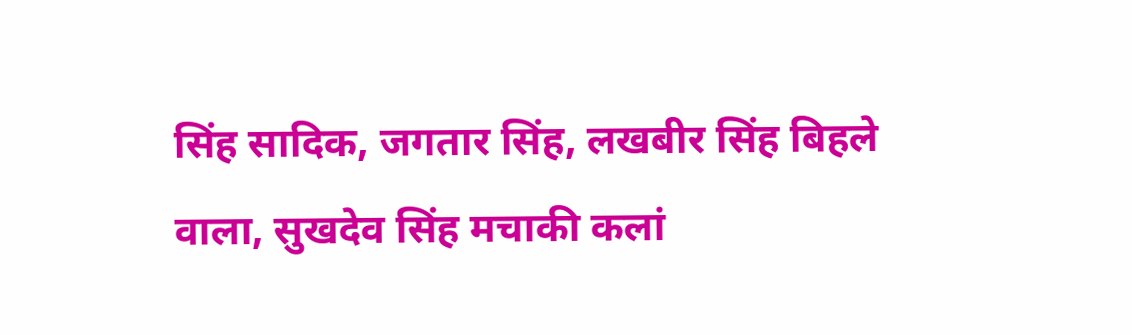सिंह सादिक, जगतार सिंह, लखबीर सिंह बिहले वाला, सुखदेव सिंह मचाकी कलां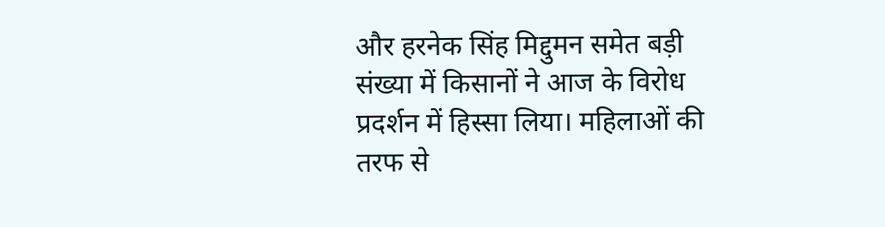और हरनेक सिंह मिद्दुमन समेत बड़ी संख्या में किसानों ने आज के विरोध प्रदर्शन में हिस्सा लिया। महिलाओं की तरफ से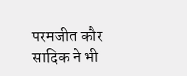परमजीत कौर सादिक ने भी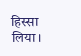हिस्सा लिया।